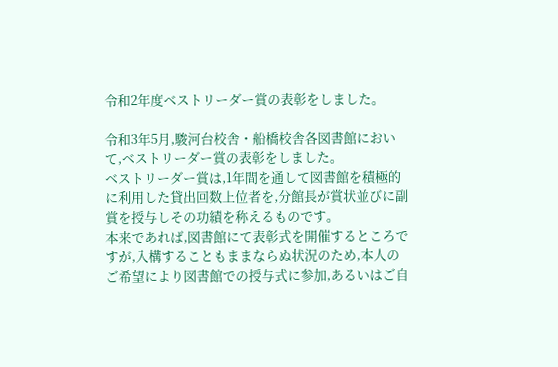令和2年度ベストリーダー賞の表彰をしました。

令和3年5月,駿河台校舎・船橋校舎各図書館において,ベストリーダー賞の表彰をしました。
ベストリーダー賞は,1年間を通して図書館を積極的に利用した貸出回数上位者を,分館長が賞状並びに副賞を授与しその功績を称えるものです。
本来であれば,図書館にて表彰式を開催するところですが,入構することもままならぬ状況のため,本人のご希望により図書館での授与式に参加,あるいはご自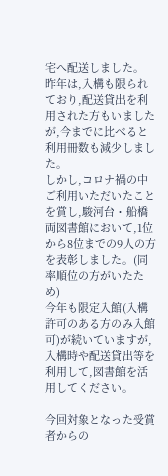宅へ配送しました。
昨年は,入構も限られており,配送貸出を利用された方もいましたが,今までに比べると利用冊数も減少しました。
しかし,コロナ禍の中ご利用いただいたことを賞し,駿河台・船橋両図書館において,1位から8位までの9人の方を表彰しました。(同率順位の方がいたため)
今年も限定入館(入構許可のある方のみ入館可)が続いていますが,入構時や配送貸出等を利用して,図書館を活用してください。

今回対象となった受賞者からの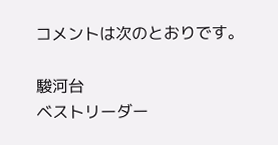コメントは次のとおりです。

駿河台
ベストリーダー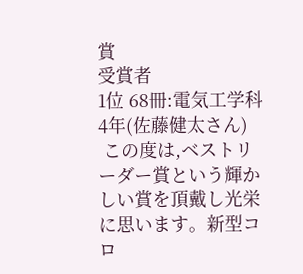賞
受賞者
1位 68冊:電気工学科4年(佐藤健太さん)
 この度は,ベストリーダー賞という輝かしい賞を頂戴し光栄に思います。新型コロ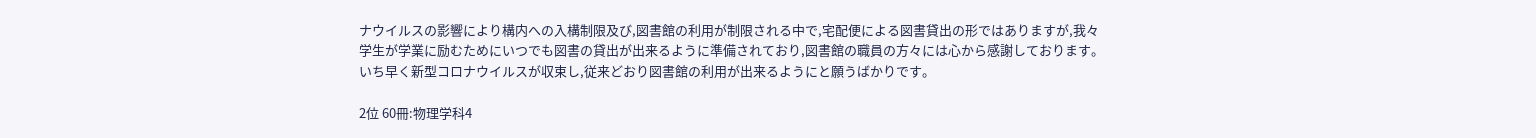ナウイルスの影響により構内への入構制限及び,図書館の利用が制限される中で,宅配便による図書貸出の形ではありますが,我々学生が学業に励むためにいつでも図書の貸出が出来るように準備されており,図書館の職員の方々には心から感謝しております。いち早く新型コロナウイルスが収束し,従来どおり図書館の利用が出来るようにと願うばかりです。

2位 60冊:物理学科4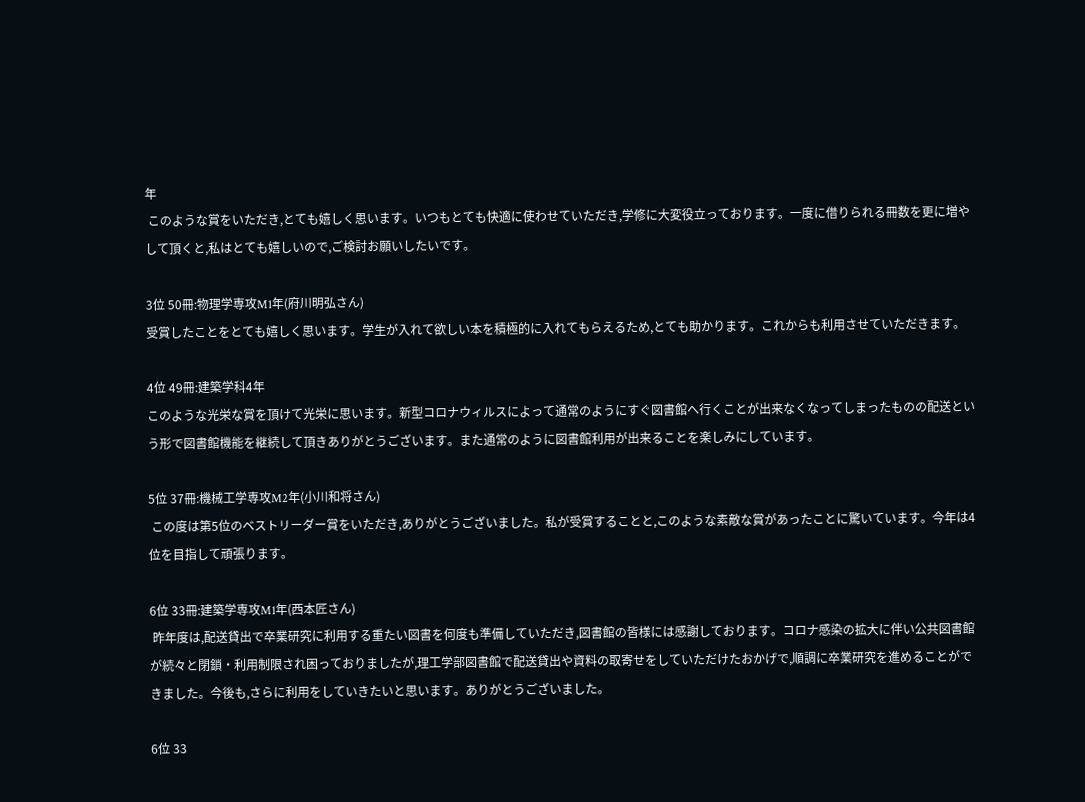年
 このような賞をいただき,とても嬉しく思います。いつもとても快適に使わせていただき,学修に大変役立っております。一度に借りられる冊数を更に増やして頂くと,私はとても嬉しいので,ご検討お願いしたいです。

3位 50冊:物理学専攻M1年(府川明弘さん)
受賞したことをとても嬉しく思います。学生が入れて欲しい本を積極的に入れてもらえるため,とても助かります。これからも利用させていただきます。

4位 49冊:建築学科4年
このような光栄な賞を頂けて光栄に思います。新型コロナウィルスによって通常のようにすぐ図書館へ行くことが出来なくなってしまったものの配送という形で図書館機能を継続して頂きありがとうございます。また通常のように図書館利用が出来ることを楽しみにしています。

5位 37冊:機械工学専攻M2年(小川和将さん)
 この度は第5位のベストリーダー賞をいただき,ありがとうございました。私が受賞することと,このような素敵な賞があったことに驚いています。今年は4位を目指して頑張ります。

6位 33冊:建築学専攻M1年(西本匠さん)
 昨年度は,配送貸出で卒業研究に利用する重たい図書を何度も準備していただき,図書館の皆様には感謝しております。コロナ感染の拡大に伴い公共図書館が続々と閉鎖・利用制限され困っておりましたが,理工学部図書館で配送貸出や資料の取寄せをしていただけたおかげで,順調に卒業研究を進めることができました。今後も,さらに利用をしていきたいと思います。ありがとうございました。

6位 33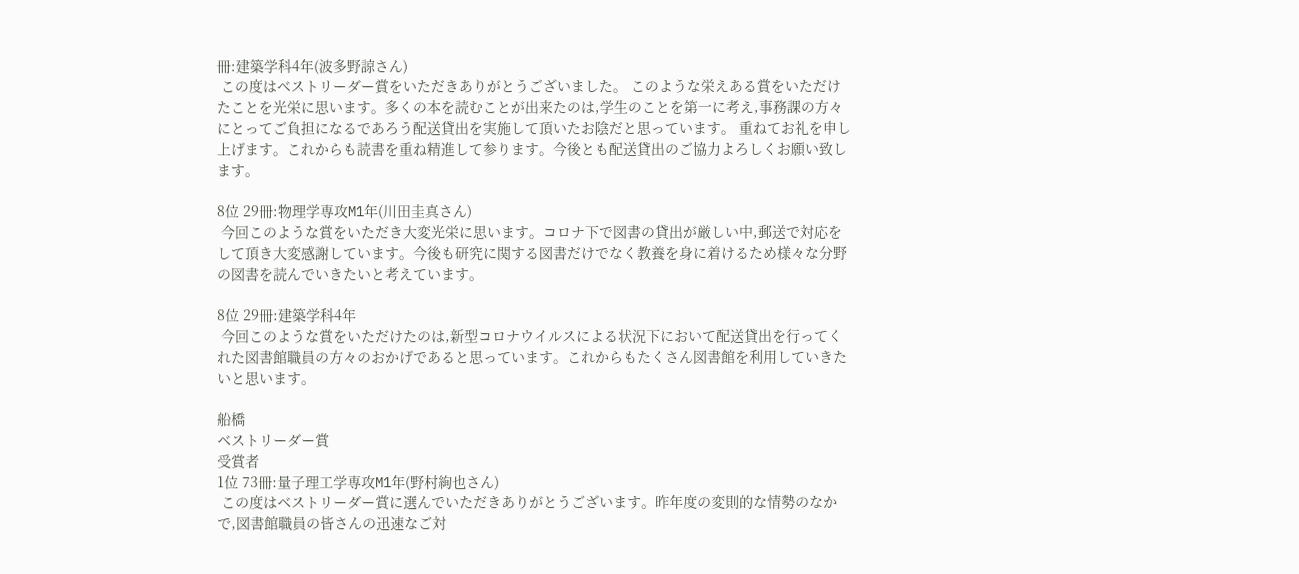冊:建築学科4年(波多野諒さん)
 この度はベストリーダー賞をいただきありがとうございました。 このような栄えある賞をいただけたことを光栄に思います。多くの本を読むことが出来たのは,学生のことを第一に考え,事務課の方々にとってご負担になるであろう配送貸出を実施して頂いたお陰だと思っています。 重ねてお礼を申し上げます。これからも読書を重ね精進して参ります。今後とも配送貸出のご協力よろしくお願い致します。

8位 29冊:物理学専攻M1年(川田圭真さん)
 今回このような賞をいただき大変光栄に思います。コロナ下で図書の貸出が厳しい中,郵送で対応をして頂き大変感謝しています。今後も研究に関する図書だけでなく教養を身に着けるため様々な分野の図書を読んでいきたいと考えています。

8位 29冊:建築学科4年
 今回このような賞をいただけたのは,新型コロナウイルスによる状況下において配送貸出を行ってくれた図書館職員の方々のおかげであると思っています。これからもたくさん図書館を利用していきたいと思います。

船橋
ベストリーダー賞
受賞者
1位 73冊:量子理工学専攻M1年(野村絢也さん)
 この度はベストリーダー賞に選んでいただきありがとうございます。昨年度の変則的な情勢のなかで,図書館職員の皆さんの迅速なご対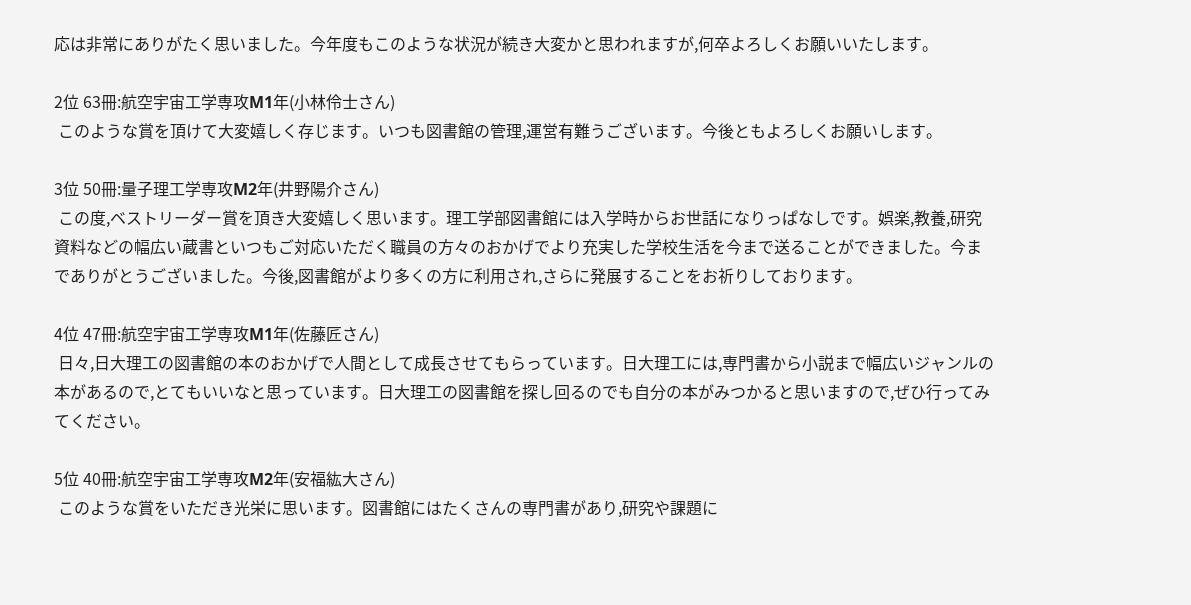応は非常にありがたく思いました。今年度もこのような状況が続き大変かと思われますが,何卒よろしくお願いいたします。

2位 63冊:航空宇宙工学専攻M1年(小林伶士さん)
 このような賞を頂けて大変嬉しく存じます。いつも図書館の管理,運営有難うございます。今後ともよろしくお願いします。

3位 50冊:量子理工学専攻M2年(井野陽介さん)
 この度,ベストリーダー賞を頂き大変嬉しく思います。理工学部図書館には入学時からお世話になりっぱなしです。娯楽,教養,研究資料などの幅広い蔵書といつもご対応いただく職員の方々のおかげでより充実した学校生活を今まで送ることができました。今までありがとうございました。今後,図書館がより多くの方に利用され,さらに発展することをお祈りしております。

4位 47冊:航空宇宙工学専攻M1年(佐藤匠さん)
 日々,日大理工の図書館の本のおかげで人間として成長させてもらっています。日大理工には,専門書から小説まで幅広いジャンルの本があるので,とてもいいなと思っています。日大理工の図書館を探し回るのでも自分の本がみつかると思いますので,ぜひ行ってみてください。

5位 40冊:航空宇宙工学専攻M2年(安福紘大さん)
 このような賞をいただき光栄に思います。図書館にはたくさんの専門書があり,研究や課題に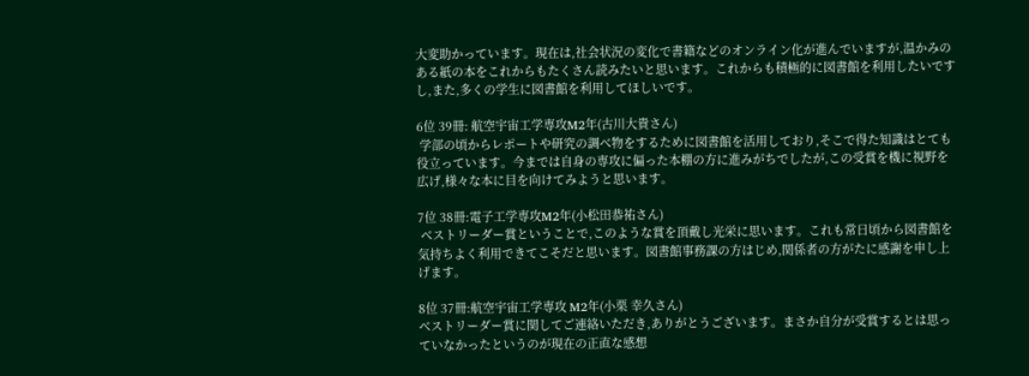大変助かっています。現在は,社会状況の変化で書籍などのオンライン化が進んでいますが,温かみのある紙の本をこれからもたくさん読みたいと思います。これからも積極的に図書館を利用したいですし,また,多くの学生に図書館を利用してほしいです。

6位 39冊: 航空宇宙工学専攻M2年(古川大貴さん)
 学部の頃からレポートや研究の調べ物をするために図書館を活用しており,そこで得た知識はとても役立っています。今までは自身の専攻に偏った本棚の方に進みがちでしたが,この受賞を機に視野を広げ,様々な本に目を向けてみようと思います。

7位 38冊:電子工学専攻M2年(小松田恭祐さん)
 ベストリーダー賞ということで,このような賞を頂戴し光栄に思います。これも常日頃から図書館を気持ちよく利用できてこそだと思います。図書館事務課の方はじめ,関係者の方がたに感謝を申し上げます。

8位 37冊:航空宇宙工学専攻 M2年(小栗 幸久さん)
ベストリーダー賞に関してご連絡いただき,ありがとうございます。まさか自分が受賞するとは思っていなかったというのが現在の正直な感想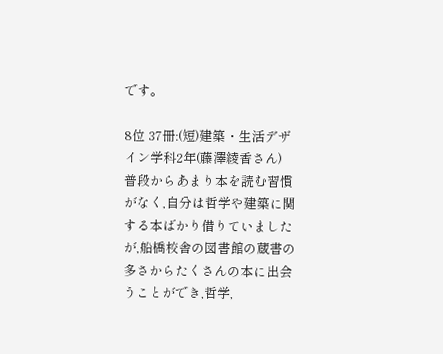です。

8位 37冊:(短)建築・生活デザイン学科2年(藤澤綾香さん)
普段からあまり本を読む習慣がなく,自分は哲学や建築に関する本ばかり借りていましたが,船橋校舎の図書館の蔵書の多さからたくさんの本に出会うことができ,哲学,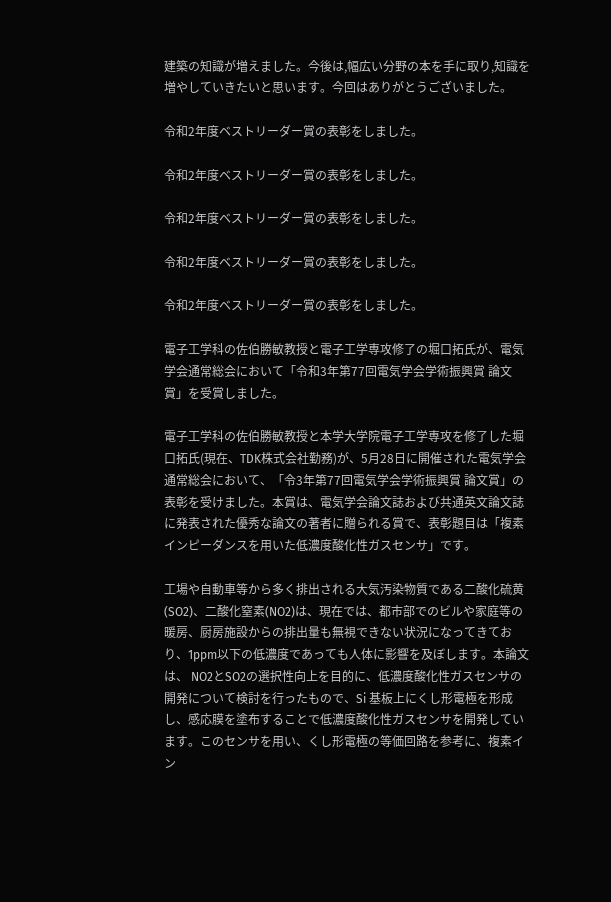建築の知識が増えました。今後は,幅広い分野の本を手に取り,知識を増やしていきたいと思います。今回はありがとうございました。

令和2年度ベストリーダー賞の表彰をしました。

令和2年度ベストリーダー賞の表彰をしました。

令和2年度ベストリーダー賞の表彰をしました。

令和2年度ベストリーダー賞の表彰をしました。

令和2年度ベストリーダー賞の表彰をしました。

電子工学科の佐伯勝敏教授と電子工学専攻修了の堀口拓氏が、電気学会通常総会において「令和3年第77回電気学会学術振興賞 論文賞」を受賞しました。

電子工学科の佐伯勝敏教授と本学大学院電子工学専攻を修了した堀口拓氏(現在、TDK株式会社勤務)が、5月28日に開催された電気学会通常総会において、「令3年第77回電気学会学術振興賞 論文賞」の表彰を受けました。本賞は、電気学会論文誌および共通英文論文誌に発表された優秀な論文の著者に贈られる賞で、表彰題目は「複素インピーダンスを用いた低濃度酸化性ガスセンサ」です。

工場や自動車等から多く排出される大気汚染物質である二酸化硫黄(SO2)、二酸化窒素(NO2)は、現在では、都市部でのビルや家庭等の暖房、厨房施設からの排出量も無視できない状況になってきており、1ppm以下の低濃度であっても人体に影響を及ぼします。本論文は、 NO2とSO2の選択性向上を目的に、低濃度酸化性ガスセンサの開発について検討を行ったもので、Si 基板上にくし形電極を形成し、感応膜を塗布することで低濃度酸化性ガスセンサを開発しています。このセンサを用い、くし形電極の等価回路を参考に、複素イン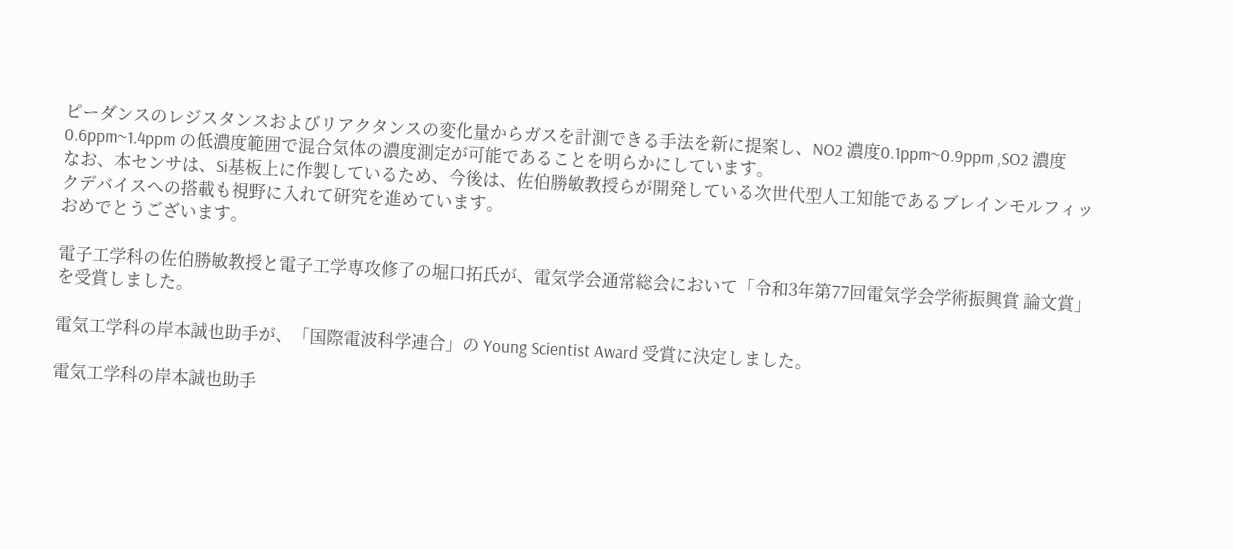ピーダンスのレジスタンスおよびリアクタンスの変化量からガスを計測できる手法を新に提案し、NO2 濃度0.1ppm~0.9ppm ,SO2 濃度0.6ppm~1.4ppm の低濃度範囲で混合気体の濃度測定が可能であることを明らかにしています。
なお、本センサは、Si基板上に作製しているため、今後は、佐伯勝敏教授らが開発している次世代型人工知能であるブレインモルフィックデバイスへの搭載も視野に入れて研究を進めています。
おめでとうございます。

電子工学科の佐伯勝敏教授と電子工学専攻修了の堀口拓氏が、電気学会通常総会において「令和3年第77回電気学会学術振興賞 論文賞」を受賞しました。

電気工学科の岸本誠也助手が、「国際電波科学連合」の Young Scientist Award 受賞に決定しました。

電気工学科の岸本誠也助手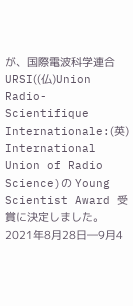が、国際電波科学連合 URSI((仏)Union Radio-Scientifique Internationale:(英) International Union of Radio Science)の Young Scientist Award 受賞に決定しました。2021年8月28日―9月4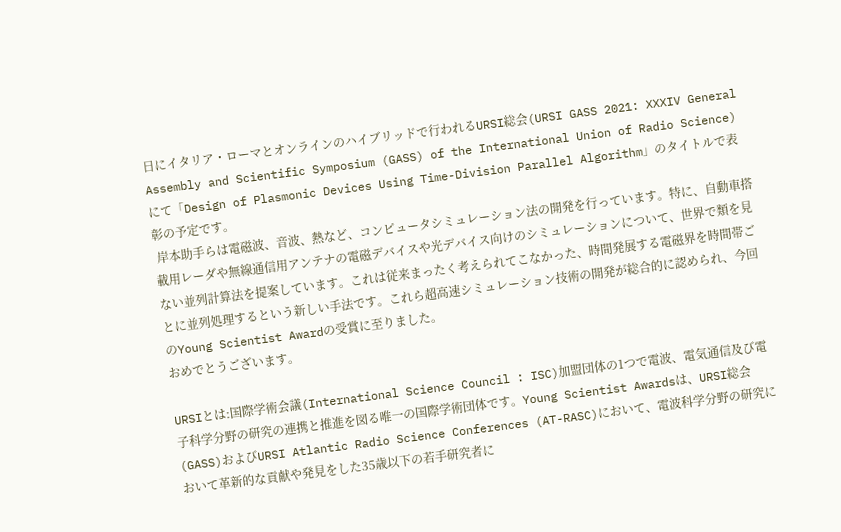日にイタリア・ローマとオンラインのハイブリッドで行われるURSI総会(URSI GASS 2021: XXXIV General Assembly and Scientific Symposium (GASS) of the International Union of Radio Science)にて「Design of Plasmonic Devices Using Time-Division Parallel Algorithm」のタイトルで表彰の予定です。
 岸本助手らは電磁波、音波、熱など、コンピュータシミュレーション法の開発を行っています。特に、自動車搭載用レーダや無線通信用アンテナの電磁デバイスや光デバイス向けのシミュレーションについて、世界で類を見ない並列計算法を提案しています。これは従来まったく考えられてこなかった、時間発展する電磁界を時間帯ごとに並列処理するという新しい手法です。これら超高速シミュレーション技術の開発が総合的に認められ、今回のYoung Scientist Awardの受賞に至りました。
おめでとうございます。

URSIとは:国際学術会議(International Science Council : ISC)加盟団体の1つで電波、電気通信及び電子科学分野の研究の連携と推進を図る唯一の国際学術団体です。Young Scientist Awardsは、URSI総会(GASS)およびURSI Atlantic Radio Science Conferences (AT-RASC)において、電波科学分野の研究において革新的な貢献や発見をした35歳以下の若手研究者に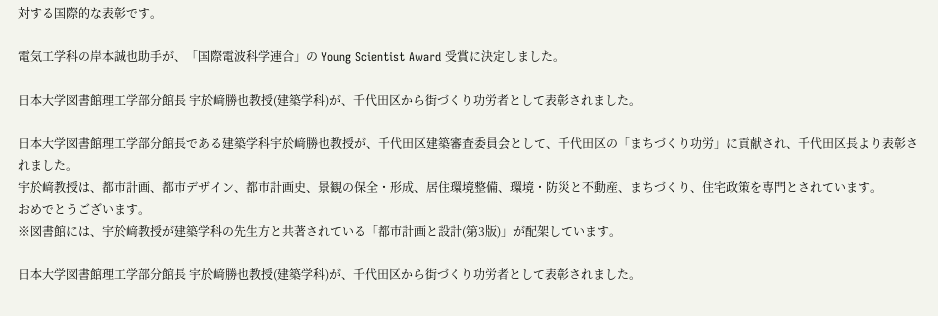対する国際的な表彰です。

電気工学科の岸本誠也助手が、「国際電波科学連合」の Young Scientist Award 受賞に決定しました。

日本大学図書館理工学部分館長 宇於﨑勝也教授(建築学科)が、千代田区から街づくり功労者として表彰されました。

日本大学図書館理工学部分館長である建築学科宇於﨑勝也教授が、千代田区建築審査委員会として、千代田区の「まちづくり功労」に貢献され、千代田区長より表彰されました。
宇於﨑教授は、都市計画、都市デザイン、都市計画史、景観の保全・形成、居住環境整備、環境・防災と不動産、まちづくり、住宅政策を専門とされています。
おめでとうございます。
※図書館には、宇於﨑教授が建築学科の先生方と共著されている「都市計画と設計(第3版)」が配架しています。

日本大学図書館理工学部分館長 宇於﨑勝也教授(建築学科)が、千代田区から街づくり功労者として表彰されました。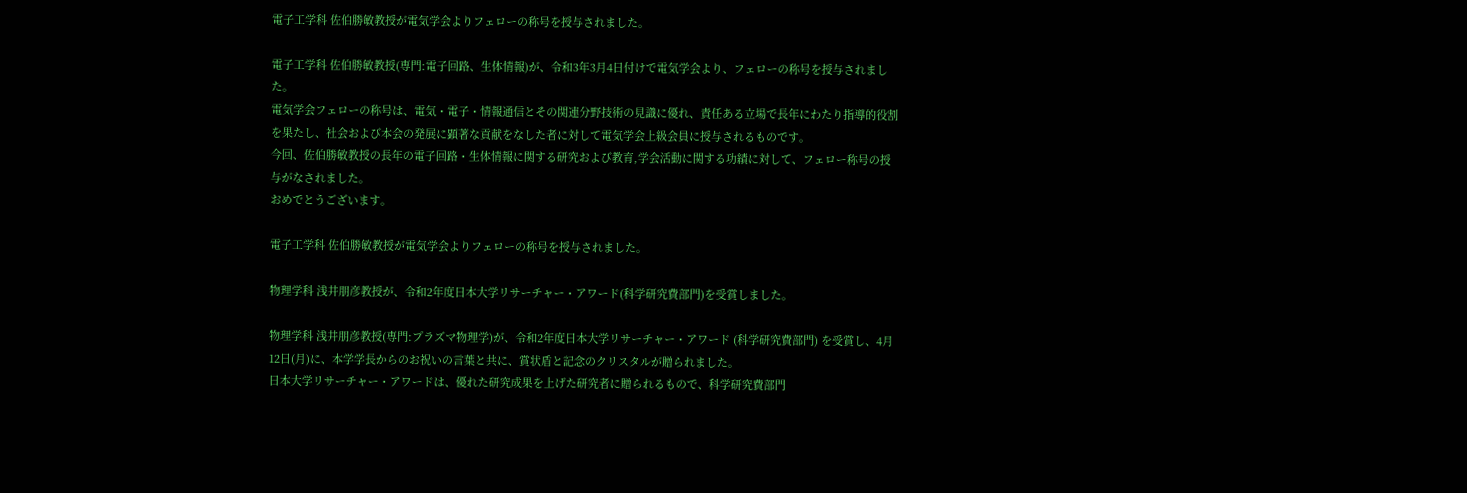電子工学科 佐伯勝敏教授が電気学会よりフェローの称号を授与されました。

電子工学科 佐伯勝敏教授(専門:電子回路、生体情報)が、令和3年3月4日付けで電気学会より、フェローの称号を授与されました。
電気学会フェローの称号は、電気・電子・情報通信とその関連分野技術の見識に優れ、責任ある立場で長年にわたり指導的役割を果たし、社会および本会の発展に顕著な貢献をなした者に対して電気学会上級会員に授与されるものです。
今回、佐伯勝敏教授の長年の電子回路・生体情報に関する研究および教育,学会活動に関する功績に対して、フェロー称号の授与がなされました。
おめでとうございます。

電子工学科 佐伯勝敏教授が電気学会よりフェローの称号を授与されました。

物理学科 浅井朋彦教授が、令和2年度日本大学リサーチャー・アワード(科学研究費部門)を受賞しました。

物理学科 浅井朋彦教授(専門:プラズマ物理学)が、令和2年度日本大学リサーチャー・アワード (科学研究費部門) を受賞し、4月12日(月)に、本学学長からのお祝いの言葉と共に、賞状盾と記念のクリスタルが贈られました。
日本大学リサーチャー・アワードは、優れた研究成果を上げた研究者に贈られるもので、科学研究費部門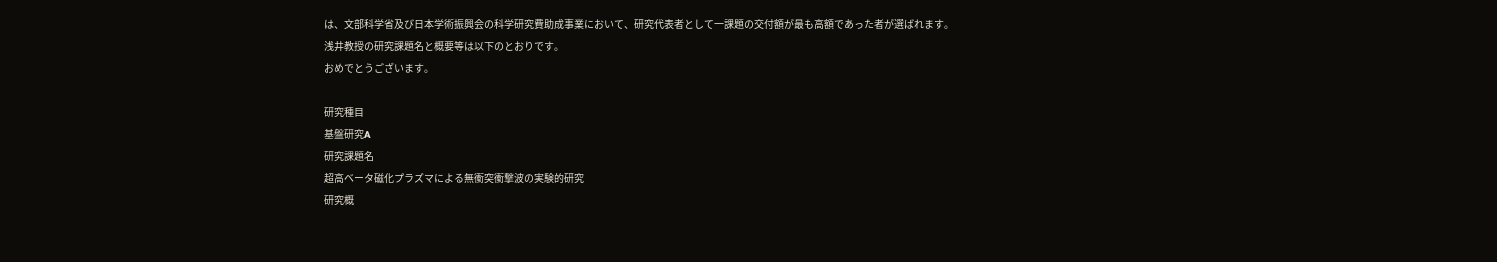は、文部科学省及び日本学術振興会の科学研究費助成事業において、研究代表者として一課題の交付額が最も高額であった者が選ばれます。
浅井教授の研究課題名と概要等は以下のとおりです。
おめでとうございます。

研究種目
基盤研究A
研究課題名
超高ベータ磁化プラズマによる無衝突衝撃波の実験的研究
研究概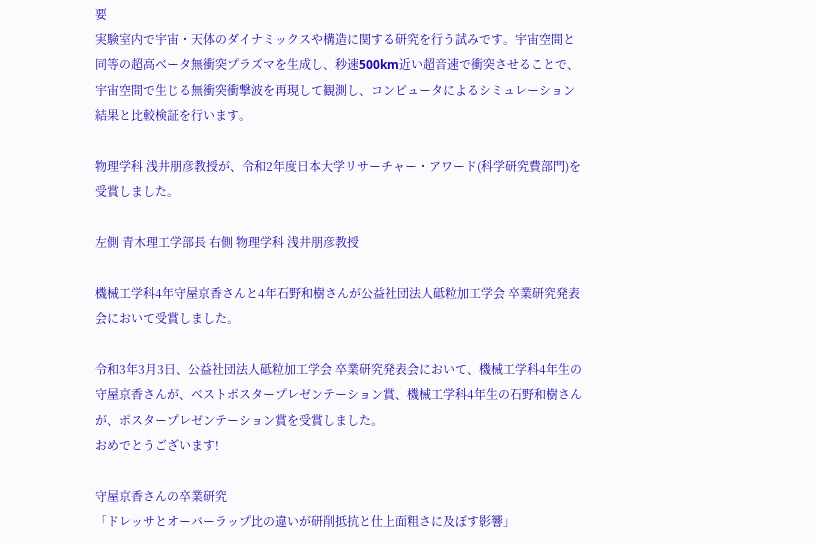要
実験室内で宇宙・天体のダイナミックスや構造に関する研究を行う試みです。宇宙空間と同等の超高ベータ無衝突プラズマを生成し、秒速500km近い超音速で衝突させることで、宇宙空間で生じる無衝突衝撃波を再現して観測し、コンピュータによるシミュレーション結果と比較検証を行います。

物理学科 浅井朋彦教授が、令和2年度日本大学リサーチャー・アワード(科学研究費部門)を受賞しました。

左側 青木理工学部長 右側 物理学科 浅井朋彦教授

機械工学科4年守屋京香さんと4年石野和樹さんが公益社団法人砥粒加工学会 卒業研究発表会において受賞しました。

令和3年3月3日、公益社団法人砥粒加工学会 卒業研究発表会において、機械工学科4年生の守屋京香さんが、ベストポスタープレゼンテーション賞、機械工学科4年生の石野和樹さんが、ポスタープレゼンテーション賞を受賞しました。
おめでとうございます!

守屋京香さんの卒業研究
「ドレッサとオーバーラップ比の違いが研削抵抗と仕上面粗さに及ぼす影響」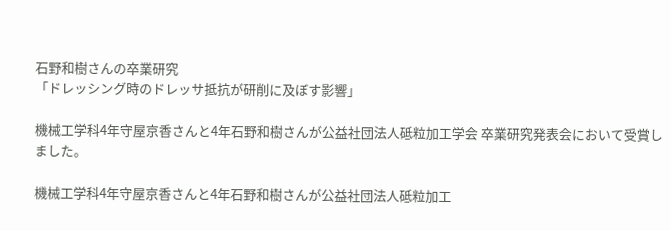石野和樹さんの卒業研究
「ドレッシング時のドレッサ抵抗が研削に及ぼす影響」

機械工学科4年守屋京香さんと4年石野和樹さんが公益社団法人砥粒加工学会 卒業研究発表会において受賞しました。

機械工学科4年守屋京香さんと4年石野和樹さんが公益社団法人砥粒加工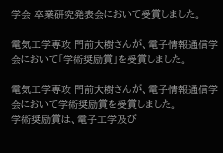学会 卒業研究発表会において受賞しました。

電気工学専攻 門前大樹さんが、電子情報通信学会において「学術奨励賞」を受賞しました。

電気工学専攻 門前大樹さんが、電子情報通信学会において学術奨励賞を受賞しました。
学術奨励賞は、電子工学及び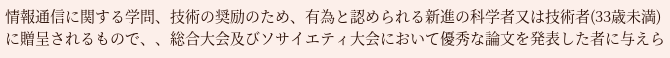情報通信に関する学問、技術の奨励のため、有為と認められる新進の科学者又は技術者(33歳未満)に贈呈されるもので、、総合大会及びソサイエティ大会において優秀な論文を発表した者に与えら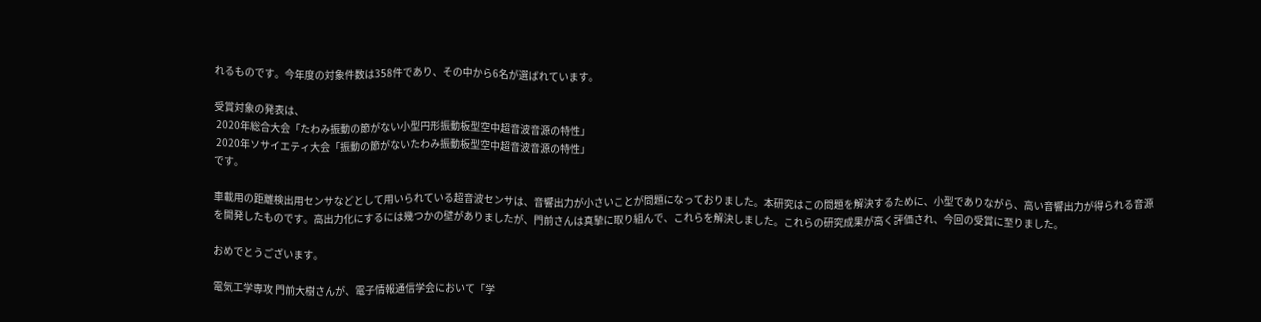れるものです。今年度の対象件数は358件であり、その中から6名が選ばれています。

受賞対象の発表は、
 2020年総合大会「たわみ振動の節がない小型円形振動板型空中超音波音源の特性」
 2020年ソサイエティ大会「振動の節がないたわみ振動板型空中超音波音源の特性」
です。

車載用の距離検出用センサなどとして用いられている超音波センサは、音響出力が小さいことが問題になっておりました。本研究はこの問題を解決するために、小型でありながら、高い音響出力が得られる音源を開発したものです。高出力化にするには幾つかの壁がありましたが、門前さんは真摯に取り組んで、これらを解決しました。これらの研究成果が高く評価され、今回の受賞に至りました。

おめでとうございます。

電気工学専攻 門前大樹さんが、電子情報通信学会において「学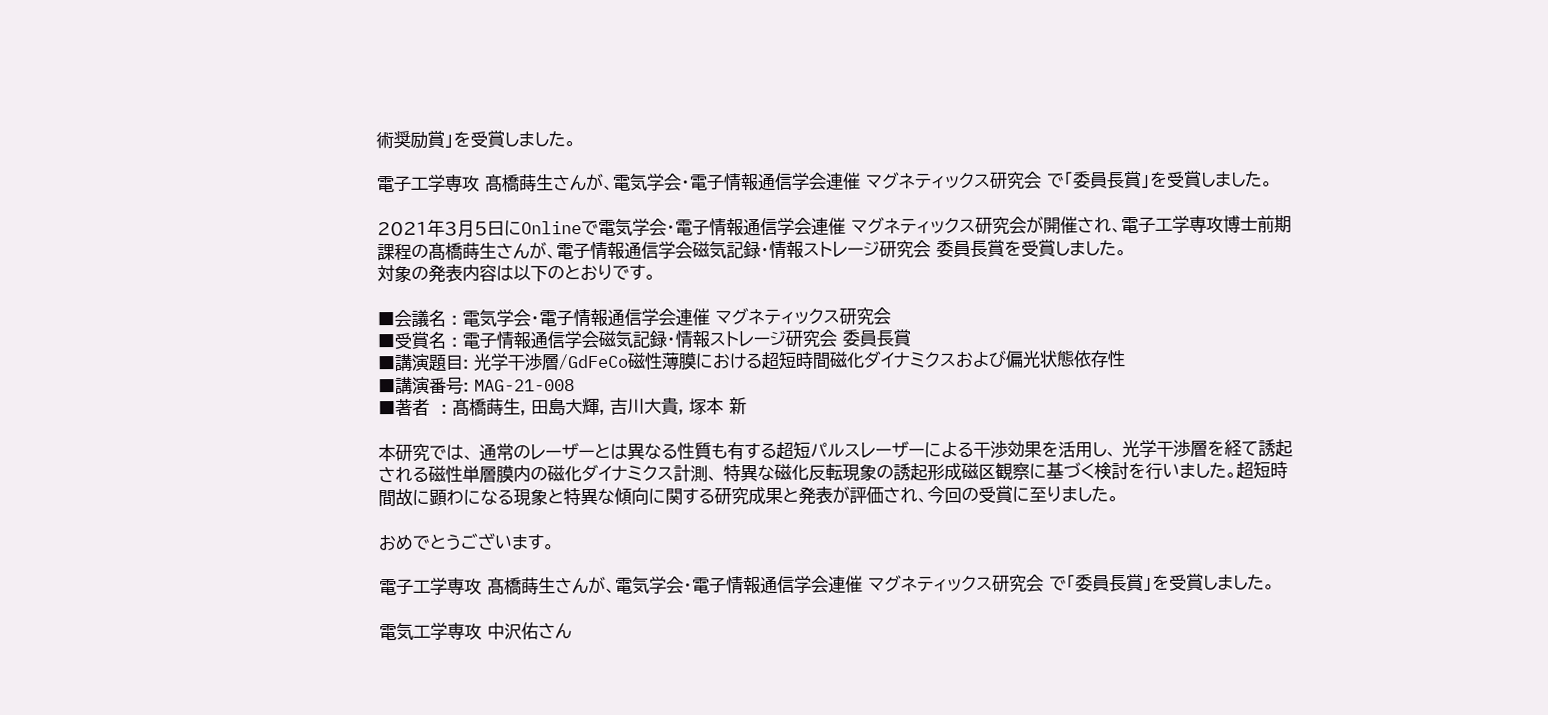術奨励賞」を受賞しました。

電子工学専攻 髙橋蒔生さんが、電気学会・電子情報通信学会連催 マグネティックス研究会 で「委員長賞」を受賞しました。

2021年3月5日にOnlineで電気学会・電子情報通信学会連催 マグネティックス研究会が開催され、電子工学専攻博士前期課程の髙橋蒔生さんが、電子情報通信学会磁気記録・情報ストレージ研究会 委員長賞を受賞しました。
対象の発表内容は以下のとおりです。

■会議名 : 電気学会・電子情報通信学会連催 マグネティックス研究会
■受賞名 : 電子情報通信学会磁気記録・情報ストレージ研究会 委員長賞
■講演題目: 光学干渉層/GdFeCo磁性薄膜における超短時間磁化ダイナミクスおよび偏光状態依存性
■講演番号: MAG-21-008
■著者  : 髙橋蒔生, 田島大輝, 吉川大貴, 塚本 新

本研究では、 通常のレーザーとは異なる性質も有する超短パルスレーザーによる干渉効果を活用し、 光学干渉層を経て誘起される磁性単層膜内の磁化ダイナミクス計測、 特異な磁化反転現象の誘起形成磁区観察に基づく検討を行いました。超短時間故に顕わになる現象と特異な傾向に関する研究成果と発表が評価され、今回の受賞に至りました。

おめでとうございます。

電子工学専攻 髙橋蒔生さんが、電気学会・電子情報通信学会連催 マグネティックス研究会 で「委員長賞」を受賞しました。

電気工学専攻 中沢佑さん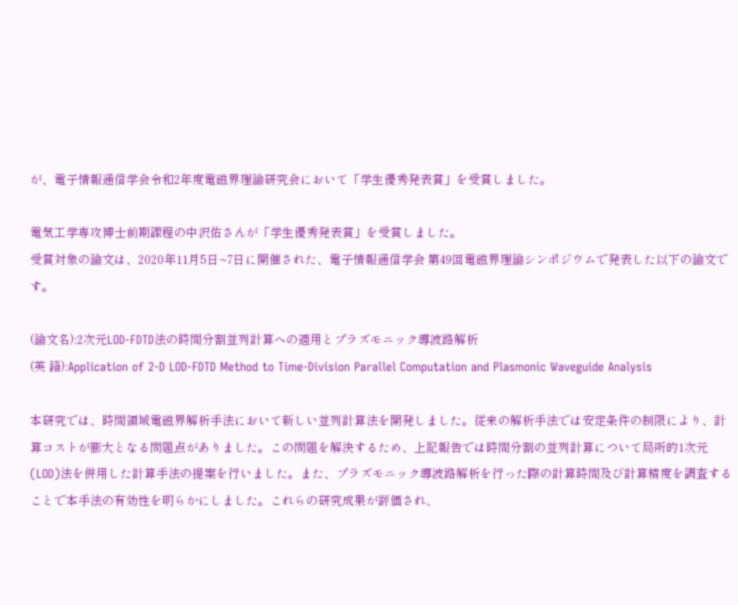が、電子情報通信学会令和2年度電磁界理論研究会において「学生優秀発表賞」を受賞しました。

電気工学専攻博士前期課程の中沢佑さんが「学生優秀発表賞」を受賞しました。
受賞対象の論文は、2020年11月5日~7日に開催された、電子情報通信学会 第49回電磁界理論シンポジウムで発表した以下の論文です。

(論文名):2次元LOD-FDTD法の時間分割並列計算への適用とプラズモニック導波路解析
(英 語):Application of 2-D LOD-FDTD Method to Time-Division Parallel Computation and Plasmonic Waveguide Analysis

本研究では、時間領域電磁界解析手法において新しい並列計算法を開発しました。従来の解析手法では安定条件の制限により、計算コストが膨大となる問題点がありました。この問題を解決するため、上記報告では時間分割の並列計算について局所的1次元(LOD)法を併用した計算手法の提案を行いました。また、プラズモニック導波路解析を行った際の計算時間及び計算精度を調査することで本手法の有効性を明らかにしました。これらの研究成果が評価され、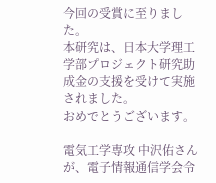今回の受賞に至りました。
本研究は、日本大学理工学部プロジェクト研究助成金の支援を受けて実施されました。
おめでとうございます。

電気工学専攻 中沢佑さんが、電子情報通信学会令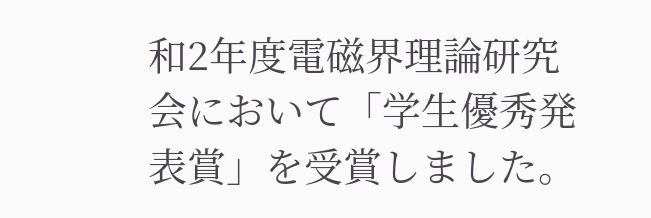和2年度電磁界理論研究会において「学生優秀発表賞」を受賞しました。